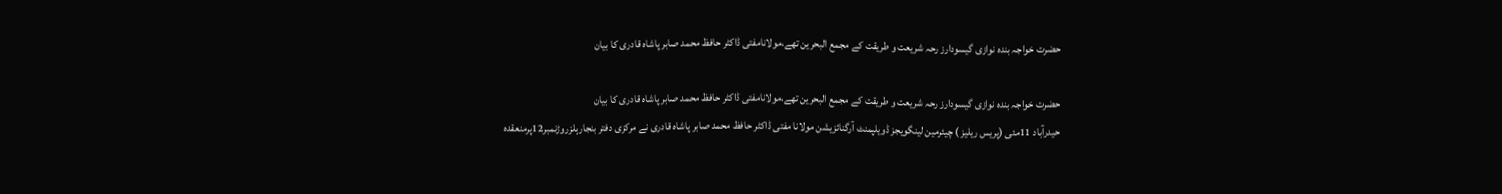حضرت خواجہ بندہ نوازی گیسودارز رحہ شریعت و طریقت کے مجمع البحرین تھے،مولانامفتی ڈاکٹر حافظ محمد صابر پاشاہ قادری کا بیان

حضرت خواجہ بندہ نوازی گیسودارز رحہ شریعت و طریقت کے مجمع البحرین تھے،مولانامفتی ڈاکٹر حافظ محمد صابر پاشاہ قادری کا بیان
حیدرآباد 11مئی (پریس ریلیز ) چیئرمین لینگویجز ڈویلپمنٹ آرگنائزیشن مولانا مفتی ڈاکٹر حافظ محمد صابر پاشاہ قادری نے مرکزی دفتر بنجارہلزروڑنمبر12پرمنعقدہ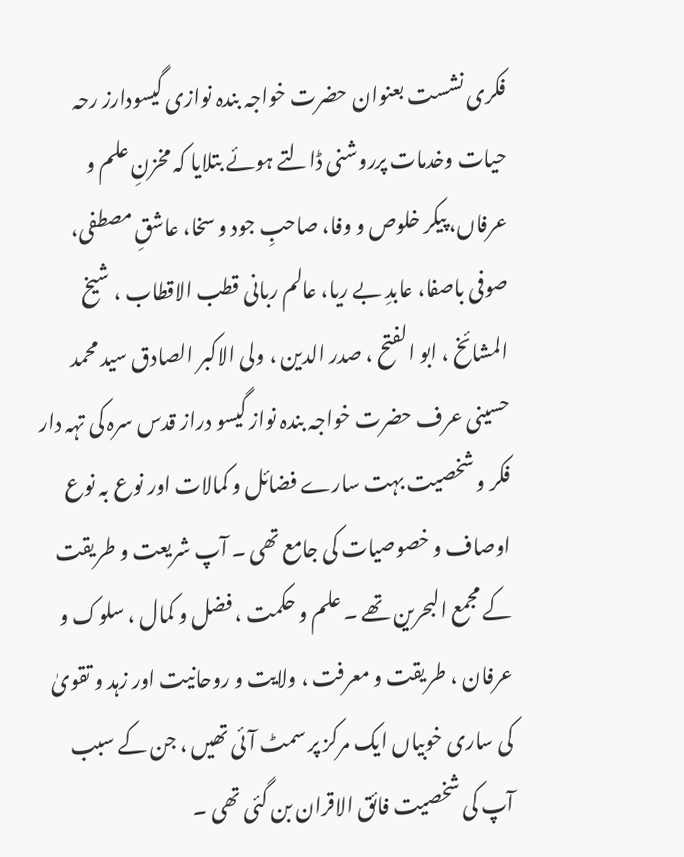فکری نشست بعنوان حضرت خواجہ بندہ نوازی گیسودارز رحہ حیات وخدمات پرروشنی ڈالتے ہوئے بتلایا کہ مخزنِ علم و عرفاں، پیکر خلوص و وفا، صاحبِ جود و سخا، عاشقِ مصطفی، صوفی باصفا، عابدِ بے ریا، عالم ربانی قطب الاقطاب ، شیخ المشائخ ، ابو الفتح ، صدر الدین ، ولی الاکبر الصادق سید محمد حسینی عرف حضرت خواجہ بندہ نواز گیسو دراز قدس سرہ کی تہہ دار فکر و شخصیت بہت سارے فضائل و کمالات اور نوع بہ نوع اوصاف و خصوصیات کی جامع تھی ۔ آپ شریعت و طریقت کے مجمع البحرین تھے ۔ علم و حکمت ، فضل و کمال ، سلوک و عرفان ، طریقت و معرفت ، ولایت و روحانیت اور زہد و تقویٰ کی ساری خوبیاں ایک مرکز پر سمٹ آئی تھیں ، جن کے سبب آپ کی شخصیت فائق الاقران بن گئی تھی ۔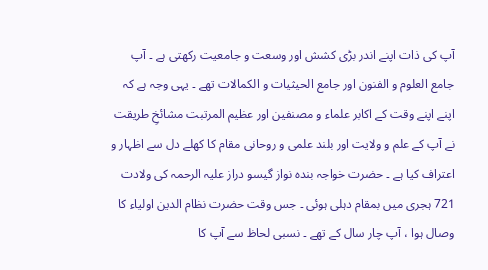آپ کی ذات اپنے اندر بڑی کشش اور وسعت و جامعیت رکھتی ہے ۔ آپ جامع العلوم و الفنون اور جامع الحیثیات و الکمالات تھے ۔ یہی وجہ ہے کہ اپنے اپنے وقت کے اکابر علماء و مصنفین اور عظیم المرتبت مشائخِ طریقت نے آپ کے علم و ولایت اور بلند علمی و روحانی مقام کا کھلے دل سے اظہار و اعتراف کیا ہے ۔ حضرت خواجہ بندہ نواز گیسو دراز علیہ الرحمہ کی ولادت 721 ہجری میں بمقام دہلی ہوئی ۔ جس وقت حضرت نظام الدین اولیاء کا وصال ہوا ، آپ چار سال کے تھے ۔ نسبی لحاظ سے آپ کا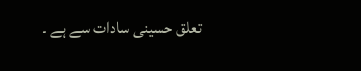تعلق حسینی سادات سے ہے ۔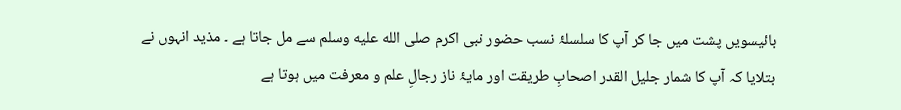بائیسویں پشت میں جا کر آپ کا سلسلۂ نسب حضور نبی اکرم صلى الله عليه وسلم سے مل جاتا ہے ۔ مذید انہوں نے بتلایا کہ آپ کا شمار جلیل القدر اصحابِ طریقت اور مایۂ ناز رجالِ علم و معرفت میں ہوتا ہے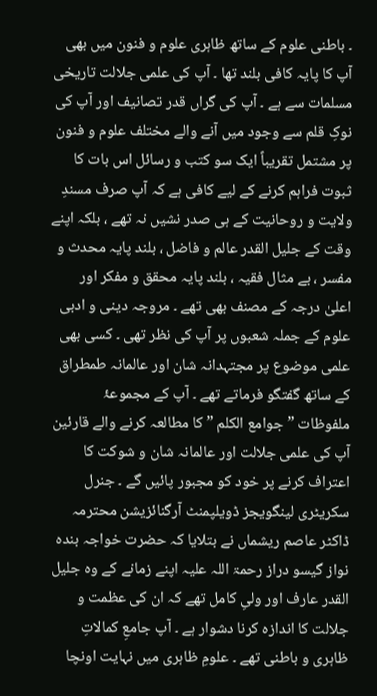۔ باطنی علوم کے ساتھ ظاہری علوم و فنون میں بھی آپ کا پایہ کافی بلند تھا ۔ آپ کی علمی جلالت تاریخی مسلمات سے ہے ۔ آپ کی گراں قدر تصانیف اور آپ کی نوکِ قلم سے وجود میں آنے والے مختلف علوم و فنون پر مشتمل تقریباً ایک سو کتب و رسائل اس بات کا ثبوت فراہم کرنے کے لیے کافی ہے کہ آپ صرف مسندِ ولایت و روحانیت کے ہی صدر نشیں نہ تھے ، بلکہ اپنے وقت کے جلیل القدر عالم و فاضل ، بلند پایہ محدث و مفسر ، بے مثال فقیہ ، بلند پایہ محقق و مفکر اور اعلیٰ درجہ کے مصنف بھی تھے ۔ مروجہ دینی و ادبی علوم کے جملہ شعبوں پر آپ کی نظر تھی ۔ کسی بھی علمی موضوع پر مجتہدانہ شان اور عالمانہ طمطراق کے ساتھ گفتگو فرماتے تھے ۔ آپ کے مجموعۂ ملفوظات ” جوامع الكلم ” کا مطالعہ کرنے والے قارئین آپ کی علمی جلالت اور عالمانہ شان و شوکت کا اعتراف کرنے پر خود کو مجبور پائیں گے ۔ جنرل سکریٹری لینگویجز ڈویلپمنٹ آرگنائزیشن محترمہ ڈاکٹر عاصم ریشماں نے بتلایا کہ حضرت خواجہ بندہ نواز گیسو دراز رحمۃ اللہ علیہ اپنے زمانے کے وہ جلیل القدر عارف اور ولیِ کامل تھے کہ ان کی عظمت و جلالت کا اندازہ کرنا دشوار ہے ۔ آپ جامعِ کمالاتِ ظاہری و باطنی تھے ۔ علومِ ظاہری میں نہایت اونچا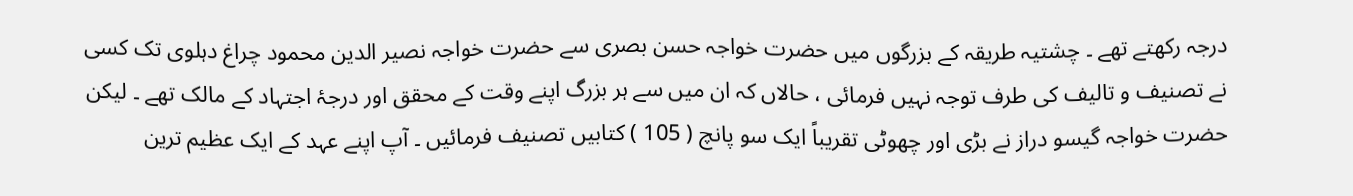درجہ رکھتے تھے ۔ چشتیہ طریقہ کے بزرگوں میں حضرت خواجہ حسن بصری سے حضرت خواجہ نصیر الدین محمود چراغ دہلوی تک کسی نے تصنیف و تالیف کی طرف توجہ نہیں فرمائی ، حالاں کہ ان میں سے ہر بزرگ اپنے وقت کے محقق اور درجۂ اجتہاد کے مالک تھے ۔ لیکن حضرت خواجہ گیسو دراز نے بڑی اور چھوٹی تقریباً ایک سو پانچ ( 105 ) کتابیں تصنیف فرمائیں ۔ آپ اپنے عہد کے ایک عظیم ترین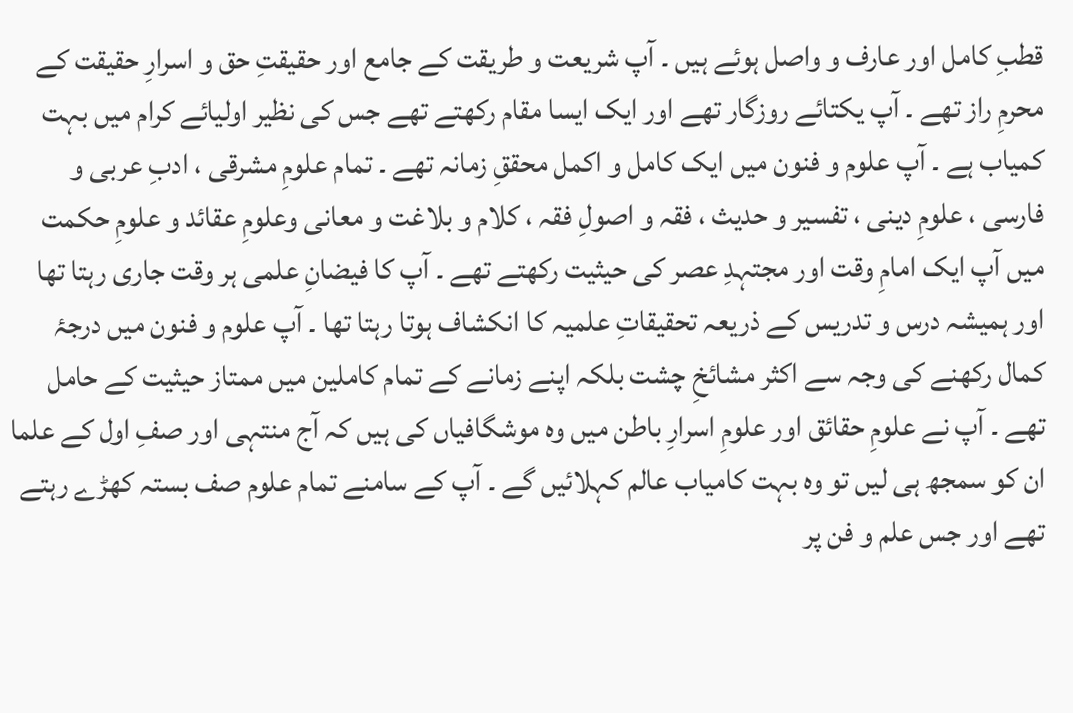قطبِ کامل اور عارف و واصل ہوئے ہیں ۔ آپ شریعت و طریقت کے جامع اور حقیقتِ حق و اسرارِ حقیقت کے محرمِ راز تھے ۔ آپ یکتائے روزگار تھے اور ایک ایسا مقام رکھتے تھے جس کی نظیر اولیائے کرام میں بہت کمیاب ہے ۔ آپ علوم و فنون میں ایک کامل و اکمل محققِ زمانہ تھے ۔ تمام علومِ مشرقی ، ادبِ عربی و فارسی ، علومِ دینی ، تفسیر و حدیث ، فقہ و اصولِ فقہ ، کلام و بلاغت و معانی وعلومِ عقائد و علومِ حکمت میں آپ ایک امامِ وقت اور مجتہدِ عصر کی حیثیت رکھتے تھے ۔ آپ کا فیضانِ علمی ہر وقت جاری رہتا تھا اور ہمیشہ درس و تدریس کے ذریعہ تحقیقاتِ علمیہ کا انکشاف ہوتا رہتا تھا ۔ آپ علوم و فنون میں درجۂ کمال رکھنے کی وجہ سے اکثر مشائخِ چشت بلکہ اپنے زمانے کے تمام کاملین میں ممتاز حیثیت کے حامل تھے ۔ آپ نے علومِ حقائق اور علومِ اسرارِ باطن میں وہ موشگافیاں کی ہیں کہ آج منتہی اور صفِ اول کے علما ان کو سمجھ ہی لیں تو وہ بہت کامیاب عالم کہلائیں گے ۔ آپ کے سامنے تمام علوم صف بستہ کھڑے رہتے تھے اور جس علم و فن پر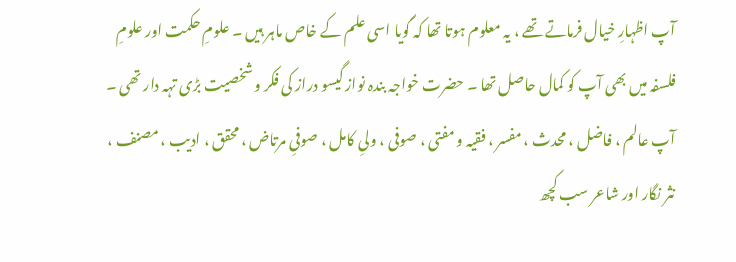آپ اظہارِ خیال فرماتے تھے ، یہ معلوم ہوتا تھا کہ گویا اسی علم کے خاص ماہر ہیں ۔ علومِ حکمت اور علومِ فلسفہ میں بھی آپ کو کمال حاصل تھا ۔ حضرت خواجہ بندہ نواز گیسو دراز کی فکر و شخصیت بڑی تہہ دار تھی ۔ آپ عالم ، فاضل ، محدث ، مفسر ، فقیہ و مفتی ، صوفی ، ولیِ کامل ، صوفیِ مرتاض ، محقق ، ادیب ، مصنف ، نثر نگار اور شاعر سب کچھ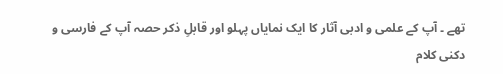تھے ۔ آپ کے علمی و ادبی آثار کا ایک نمایاں پہلو اور قابلِ ذکر حصہ آپ کے فارسی و دکنی کلام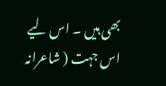بھی ہیں ۔ اس لیے اس جہت ( شاعرانہ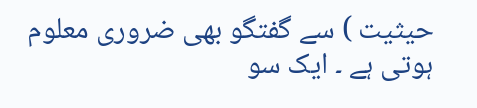حیثیت ) سے گفتگو بھی ضروری معلوم ہوتی ہے ۔ ایک سو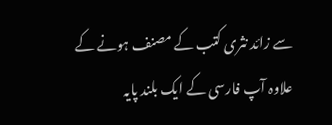سے زائد نثری کتب کے مصنف ہونے کے علاوہ آپ فارسی کے ایک بلند پایہ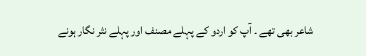شاعر بھی تھے ۔ آپ کو اردو کے پہلے مصنف اور پہلے نثر نگار ہونے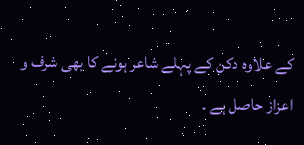کے علاوہ دکن کے پہلے شاعر ہونے کا بھی شرف و اعزاز حاصل ہے ۔